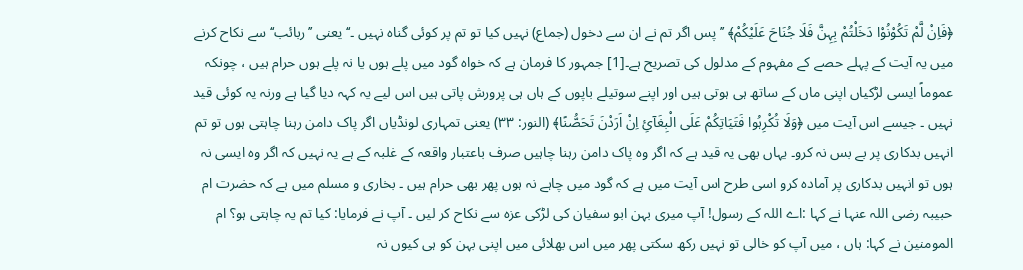﴿فَاِنْ لَّمْ تَکُوْنُوْا دَخَلْتُمْ بِہِنَّ فَلَا جُنَاحَ عَلَیْکُمْ﴾ ’’پس اگر تم نے ان سے دخول (جماع) نہیں کیا تو تم پر کوئی گناہ نہیں ۔‘‘ یعنی ’’ربائب‘‘ سے نکاح کرنے میں یہ آیت کے پہلے حصے کے مفہوم کے مدلول کی تصریح ہے۔[1] جمہور کا فرمان ہے کہ خواہ گود میں پلے ہوں یا نہ پلے ہوں حرام ہیں ، چونکہ عموماً ایسی لڑکیاں اپنی ماں کے ساتھ ہی ہوتی ہیں اور اپنے سوتیلے باپوں کے ہاں ہی پرورش پاتی ہیں اس لیے یہ کہہ دیا گیا ہے ورنہ یہ کوئی قید نہیں ۔ جیسے اس آیت میں ﴿وَلَا تُکْرِہُوا فَتَیَاتِکُمْ عَلَی الْبِغَآئِ اِنْ اَرَدْنَ تَحَصُّنًا﴾ (النور: ۳۳) یعنی تمہاری لونڈیاں اگر پاک دامن رہنا چاہتی ہوں تو تم انہیں بدکاری پر بے بس نہ کرو۔ یہاں بھی یہ قید ہے کہ اگر وہ پاک دامن رہنا چاہیں صرف باعتبار واقعہ کے غلبہ کے ہے یہ نہیں کہ اگر وہ ایسی نہ ہوں تو انہیں بدکاری پر آمادہ کرو اسی طرح اس آیت میں ہے کہ گود میں چاہے نہ ہوں پھر بھی حرام ہیں ۔ بخاری و مسلم میں ہے کہ حضرت ام حبیبہ رضی اللہ عنہا نے کہا :اے اللہ کے رسول! آپ میری بہن ابو سفیان کی لڑکی عزہ سے نکاح کر لیں ۔ آپ نے فرمایا: کیا تم یہ چاہتی ہو؟ ام المومنین نے کہا: ہاں ، میں آپ کو خالی تو نہیں رکھ سکتی پھر میں اس بھلائی میں اپنی بہن کو ہی کیوں نہ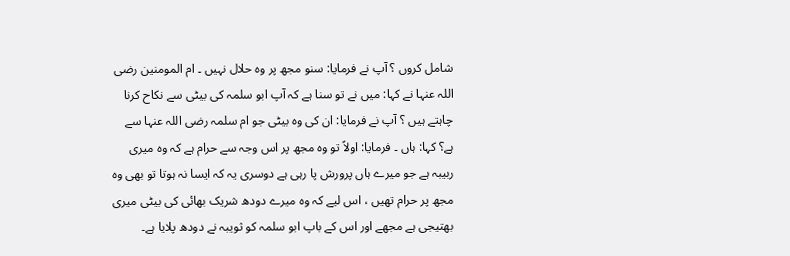شامل کروں ؟ آپ نے فرمایا: سنو مجھ پر وہ حلال نہیں ۔ ام المومنین رضی اللہ عنہا نے کہا: میں نے تو سنا ہے کہ آپ ابو سلمہ کی بیٹی سے نکاح کرنا چاہتے ہیں ؟ آپ نے فرمایا: ان کی وہ بیٹی جو ام سلمہ رضی اللہ عنہا سے ہے؟ کہا: ہاں ۔ فرمایا: اولاً تو وہ مجھ پر اس وجہ سے حرام ہے کہ وہ میری ربیبہ ہے جو میرے ہاں پرورش پا رہی ہے دوسری یہ کہ ایسا نہ ہوتا تو بھی وہ مجھ پر حرام تھیں ، اس لیے کہ وہ میرے دودھ شریک بھائی کی بیٹی میری بھتیجی ہے مجھے اور اس کے باپ ابو سلمہ کو ثویبہ نے دودھ پلایا ہے۔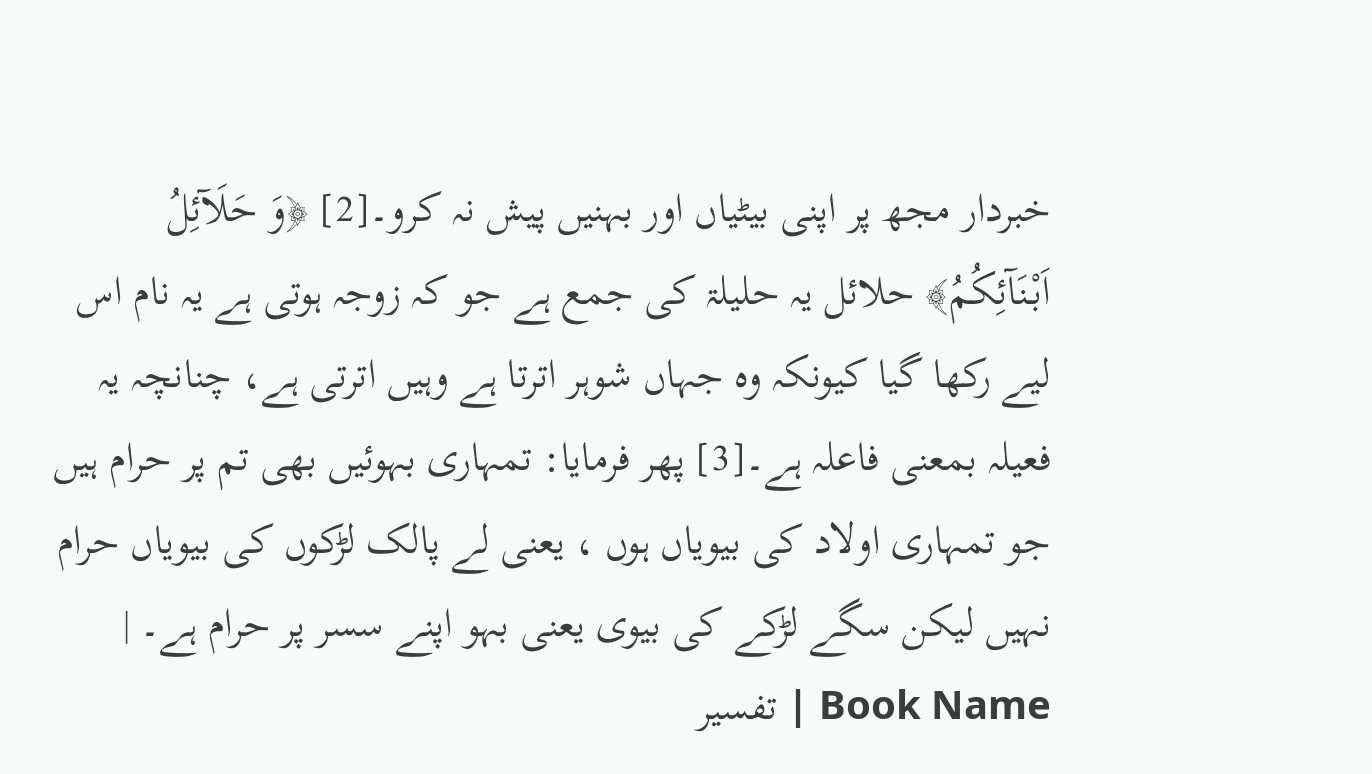خبردار مجھ پر اپنی بیٹیاں اور بہنیں پیش نہ کرو۔[2] ﴿وَ حَلَآئِلُ اَبْنَآئِکُمُ﴾ حلائل یہ حلیلۃ کی جمع ہے جو کہ زوجہ ہوتی ہے یہ نام اس لیے رکھا گیا کیونکہ وہ جہاں شوہر اترتا ہے وہیں اترتی ہے، چنانچہ یہ فعیلہ بمعنی فاعلہ ہے۔[3] پھر فرمایا: تمہاری بہوئیں بھی تم پر حرام ہیں جو تمہاری اولاد کی بیویاں ہوں ، یعنی لے پالک لڑکوں کی بیویاں حرام نہیں لیکن سگے لڑکے کی بیوی یعنی بہو اپنے سسر پر حرام ہے۔ |
Book Name | تفسیر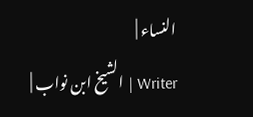النساء |
Writer | الشیخ ابن نواب |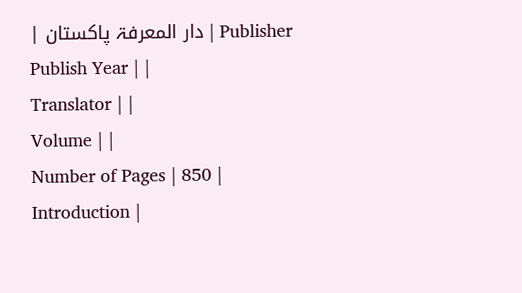Publisher | دار المعرفۃ پاکستان |
Publish Year | |
Translator | |
Volume | |
Number of Pages | 850 |
Introduction |